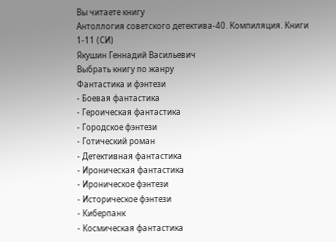Вы читаете книгу
Антоллогия советского детектива-40. Компиляция. Книги 1-11 (СИ)
Якушин Геннадий Васильевич
Выбрать книгу по жанру
Фантастика и фэнтези
- Боевая фантастика
- Героическая фантастика
- Городское фэнтези
- Готический роман
- Детективная фантастика
- Ироническая фантастика
- Ироническое фэнтези
- Историческое фэнтези
- Киберпанк
- Космическая фантастика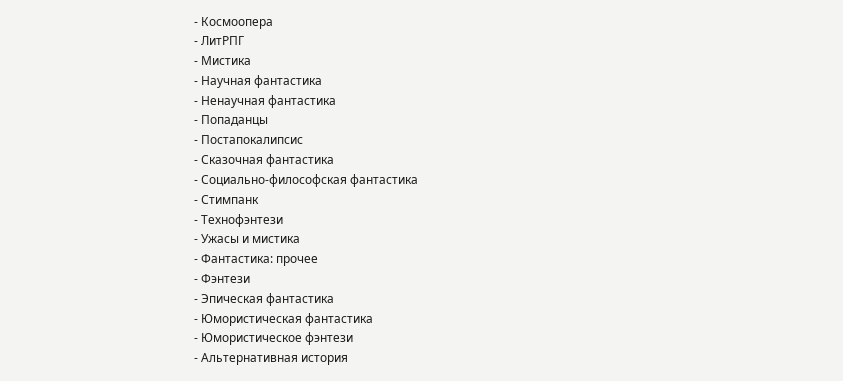- Космоопера
- ЛитРПГ
- Мистика
- Научная фантастика
- Ненаучная фантастика
- Попаданцы
- Постапокалипсис
- Сказочная фантастика
- Социально-философская фантастика
- Стимпанк
- Технофэнтези
- Ужасы и мистика
- Фантастика: прочее
- Фэнтези
- Эпическая фантастика
- Юмористическая фантастика
- Юмористическое фэнтези
- Альтернативная история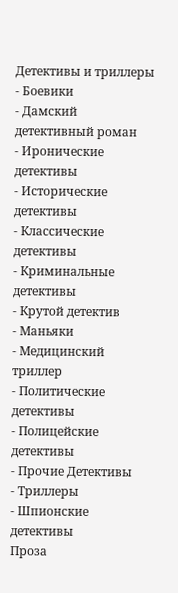Детективы и триллеры
- Боевики
- Дамский детективный роман
- Иронические детективы
- Исторические детективы
- Классические детективы
- Криминальные детективы
- Крутой детектив
- Маньяки
- Медицинский триллер
- Политические детективы
- Полицейские детективы
- Прочие Детективы
- Триллеры
- Шпионские детективы
Проза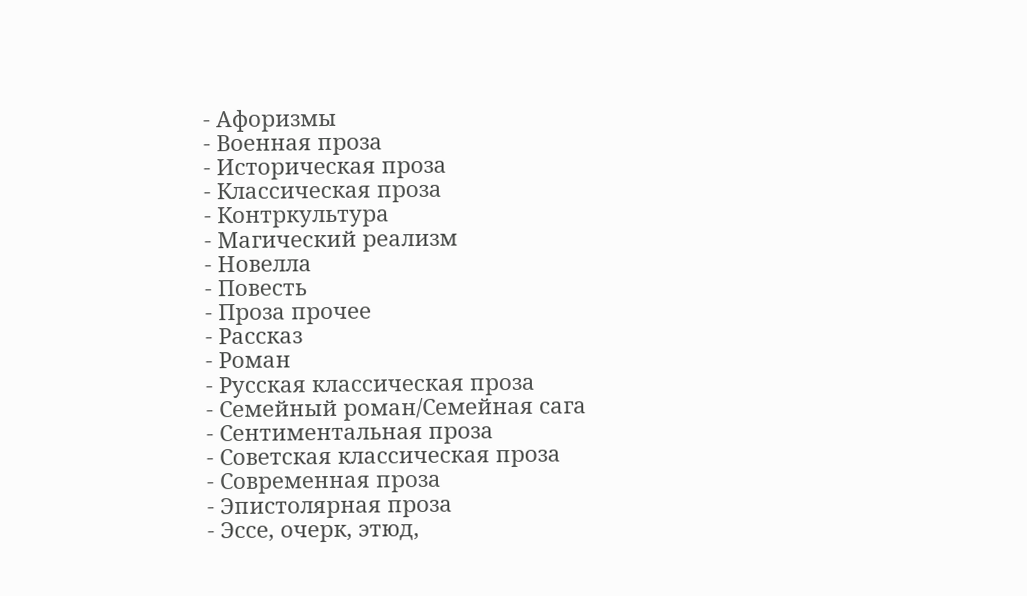- Афоризмы
- Военная проза
- Историческая проза
- Классическая проза
- Контркультура
- Магический реализм
- Новелла
- Повесть
- Проза прочее
- Рассказ
- Роман
- Русская классическая проза
- Семейный роман/Семейная сага
- Сентиментальная проза
- Советская классическая проза
- Современная проза
- Эпистолярная проза
- Эссе, очерк, этюд,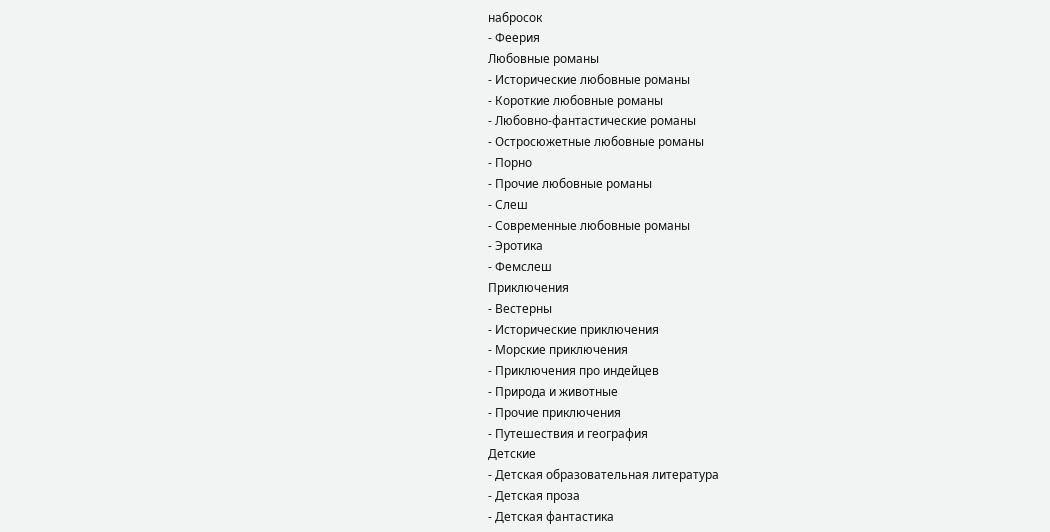набросок
- Феерия
Любовные романы
- Исторические любовные романы
- Короткие любовные романы
- Любовно-фантастические романы
- Остросюжетные любовные романы
- Порно
- Прочие любовные романы
- Слеш
- Современные любовные романы
- Эротика
- Фемслеш
Приключения
- Вестерны
- Исторические приключения
- Морские приключения
- Приключения про индейцев
- Природа и животные
- Прочие приключения
- Путешествия и география
Детские
- Детская образовательная литература
- Детская проза
- Детская фантастика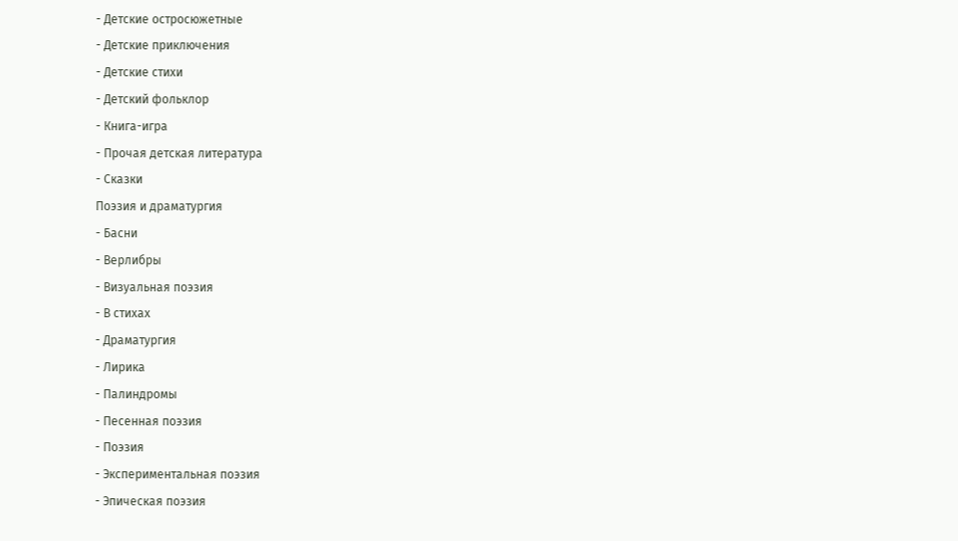- Детские остросюжетные
- Детские приключения
- Детские стихи
- Детский фольклор
- Книга-игра
- Прочая детская литература
- Сказки
Поэзия и драматургия
- Басни
- Верлибры
- Визуальная поэзия
- В стихах
- Драматургия
- Лирика
- Палиндромы
- Песенная поэзия
- Поэзия
- Экспериментальная поэзия
- Эпическая поэзия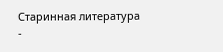Старинная литература
-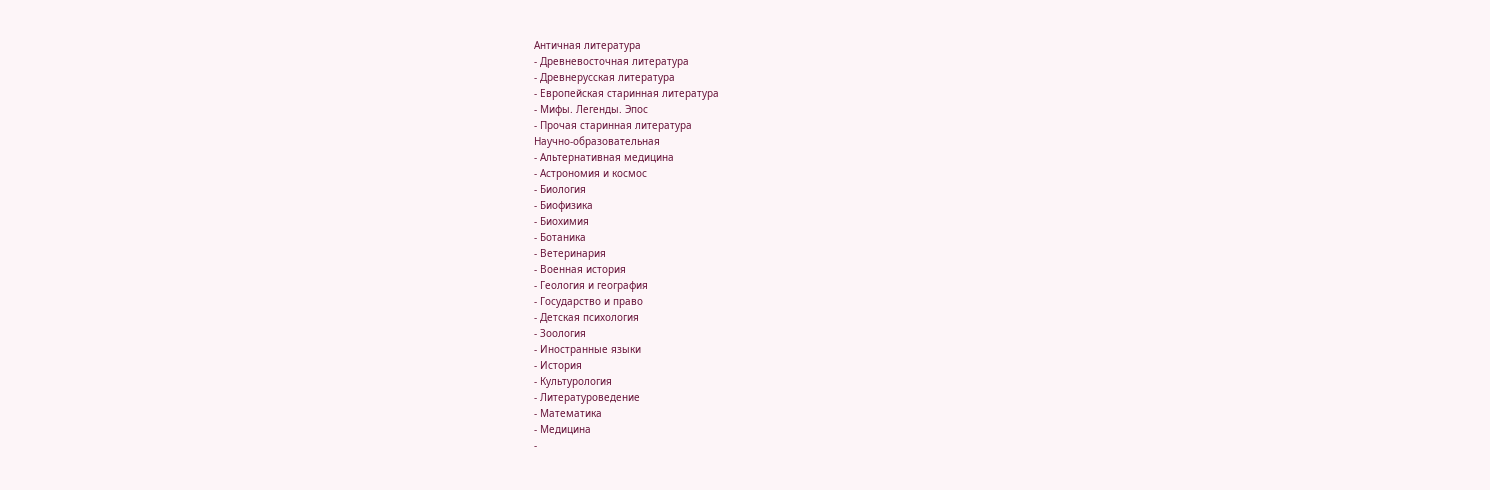Античная литература
- Древневосточная литература
- Древнерусская литература
- Европейская старинная литература
- Мифы. Легенды. Эпос
- Прочая старинная литература
Научно-образовательная
- Альтернативная медицина
- Астрономия и космос
- Биология
- Биофизика
- Биохимия
- Ботаника
- Ветеринария
- Военная история
- Геология и география
- Государство и право
- Детская психология
- Зоология
- Иностранные языки
- История
- Культурология
- Литературоведение
- Математика
- Медицина
-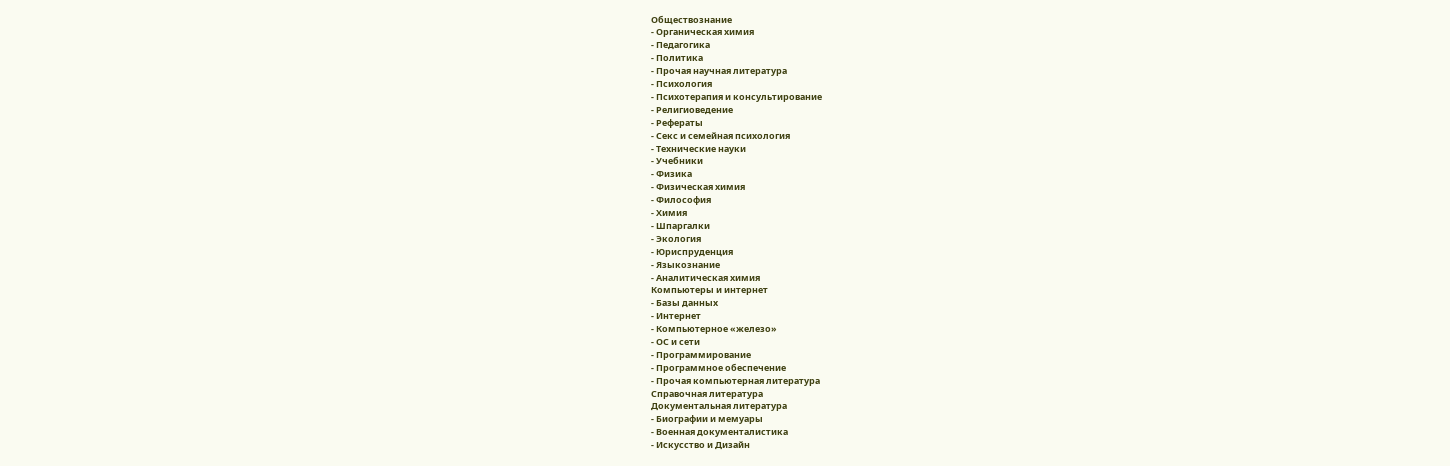Обществознание
- Органическая химия
- Педагогика
- Политика
- Прочая научная литература
- Психология
- Психотерапия и консультирование
- Религиоведение
- Рефераты
- Секс и семейная психология
- Технические науки
- Учебники
- Физика
- Физическая химия
- Философия
- Химия
- Шпаргалки
- Экология
- Юриспруденция
- Языкознание
- Аналитическая химия
Компьютеры и интернет
- Базы данных
- Интернет
- Компьютерное «железо»
- ОС и сети
- Программирование
- Программное обеспечение
- Прочая компьютерная литература
Справочная литература
Документальная литература
- Биографии и мемуары
- Военная документалистика
- Искусство и Дизайн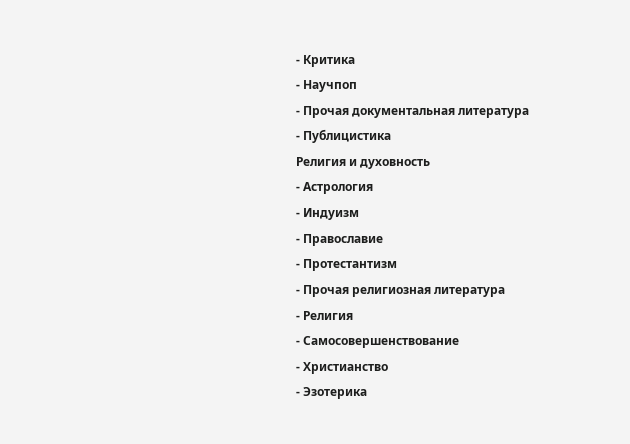- Критика
- Научпоп
- Прочая документальная литература
- Публицистика
Религия и духовность
- Астрология
- Индуизм
- Православие
- Протестантизм
- Прочая религиозная литература
- Религия
- Самосовершенствование
- Христианство
- Эзотерика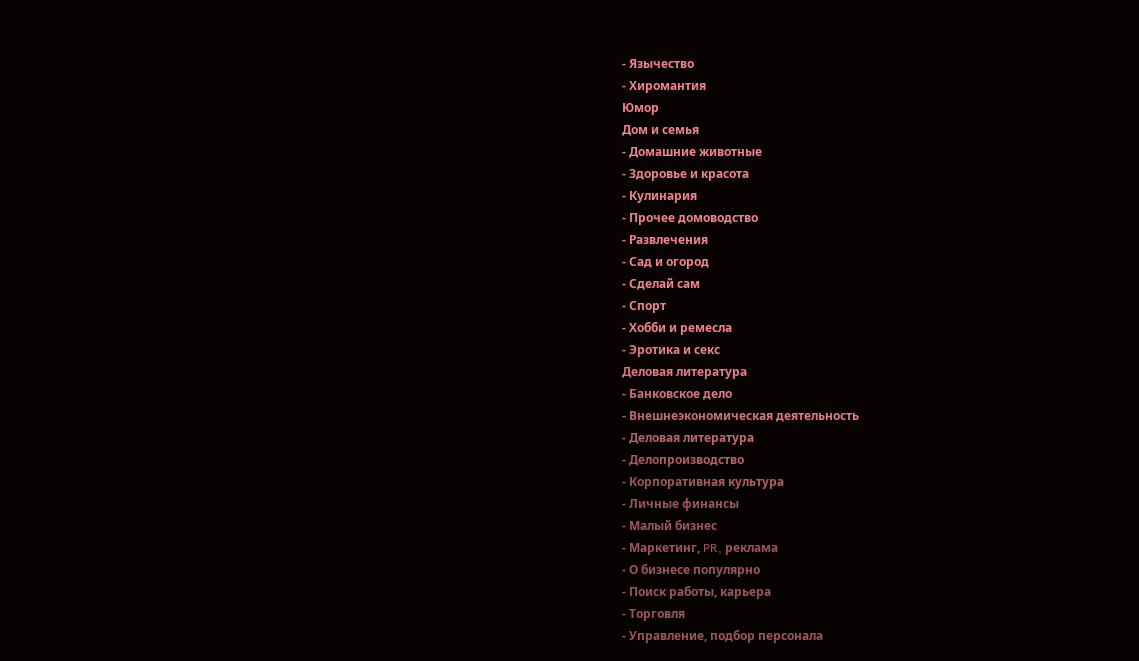- Язычество
- Хиромантия
Юмор
Дом и семья
- Домашние животные
- Здоровье и красота
- Кулинария
- Прочее домоводство
- Развлечения
- Сад и огород
- Сделай сам
- Спорт
- Хобби и ремесла
- Эротика и секс
Деловая литература
- Банковское дело
- Внешнеэкономическая деятельность
- Деловая литература
- Делопроизводство
- Корпоративная культура
- Личные финансы
- Малый бизнес
- Маркетинг, PR, реклама
- О бизнесе популярно
- Поиск работы, карьера
- Торговля
- Управление, подбор персонала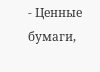- Ценные бумаги,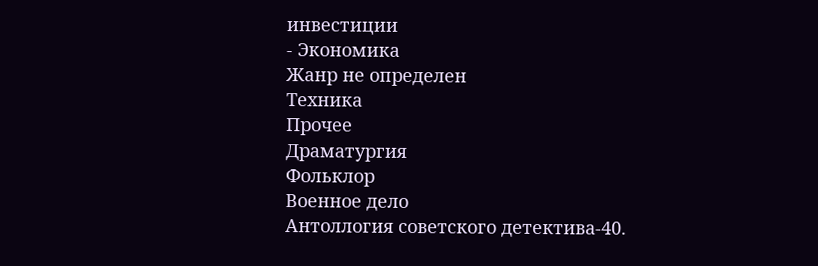инвестиции
- Экономика
Жанр не определен
Техника
Прочее
Драматургия
Фольклор
Военное дело
Антоллогия советского детектива-40.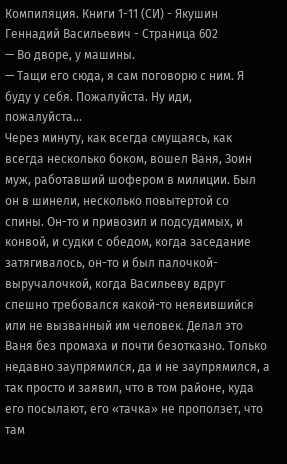Компиляция. Книги 1-11 (СИ) - Якушин Геннадий Васильевич - Страница 602
— Во дворе, у машины.
— Тащи его сюда, я сам поговорю с ним. Я буду у себя. Пожалуйста. Ну иди, пожалуйста…
Через минуту, как всегда смущаясь, как всегда несколько боком, вошел Ваня, Зоин муж, работавший шофером в милиции. Был он в шинели, несколько повытертой со спины. Он-то и привозил и подсудимых, и конвой, и судки с обедом, когда заседание затягивалось, он-то и был палочкой-выручалочкой, когда Васильеву вдруг спешно требовался какой-то неявившийся или не вызванный им человек. Делал это Ваня без промаха и почти безотказно. Только недавно заупрямился, да и не заупрямился, а так просто и заявил, что в том районе, куда его посылают, его «тачка» не проползет, что там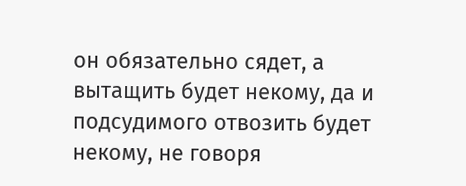он обязательно сядет, а вытащить будет некому, да и подсудимого отвозить будет некому, не говоря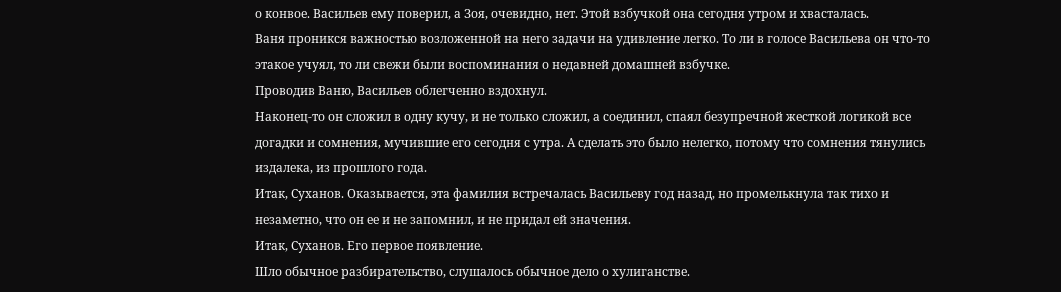о конвое. Васильев ему поверил, а Зоя, очевидно, нет. Этой взбучкой она сегодня утром и хвасталась.
Ваня проникся важностью возложенной на него задачи на удивление легко. То ли в голосе Васильева он что-то этакое учуял, то ли свежи были воспоминания о недавней домашней взбучке.
Проводив Ваню, Васильев облегченно вздохнул.
Наконец-то он сложил в одну кучу, и не только сложил, а соединил, спаял безупречной жесткой логикой все догадки и сомнения, мучившие его сегодня с утра. А сделать это было нелегко, потому что сомнения тянулись издалека, из прошлого года.
Итак, Суханов. Оказывается, эта фамилия встречалась Васильеву год назад, но промелькнула так тихо и незаметно, что он ее и не запомнил, и не придал ей значения.
Итак, Суханов. Его первое появление.
Шло обычное разбирательство, слушалось обычное дело о хулиганстве.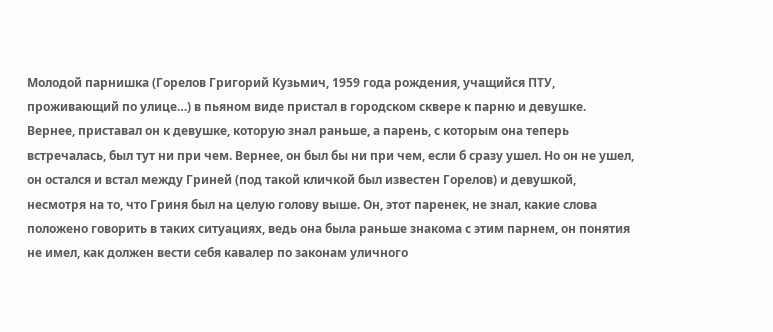Молодой парнишка (Горелов Григорий Кузьмич, 1959 года рождения, учащийся ПТУ, проживающий по улице…) в пьяном виде пристал в городском сквере к парню и девушке. Вернее, приставал он к девушке, которую знал раньше, а парень, с которым она теперь встречалась, был тут ни при чем. Вернее, он был бы ни при чем, если б сразу ушел. Но он не ушел, он остался и встал между Гриней (под такой кличкой был известен Горелов) и девушкой, несмотря на то, что Гриня был на целую голову выше. Он, этот паренек, не знал, какие слова положено говорить в таких ситуациях, ведь она была раньше знакома с этим парнем, он понятия не имел, как должен вести себя кавалер по законам уличного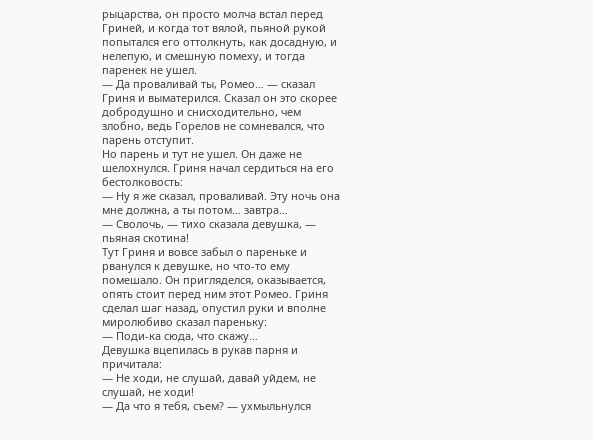рыцарства, он просто молча встал перед Гриней, и когда тот вялой, пьяной рукой попытался его оттолкнуть, как досадную, и нелепую, и смешную помеху, и тогда паренек не ушел.
— Да проваливай ты, Ромео… — сказал Гриня и выматерился. Сказал он это скорее добродушно и снисходительно, чем злобно, ведь Горелов не сомневался, что парень отступит.
Но парень и тут не ушел. Он даже не шелохнулся. Гриня начал сердиться на его бестолковость:
— Ну я же сказал, проваливай. Эту ночь она мне должна, а ты потом… завтра…
— Сволочь, — тихо сказала девушка, — пьяная скотина!
Тут Гриня и вовсе забыл о пареньке и рванулся к девушке, но что-то ему помешало. Он пригляделся, оказывается, опять стоит перед ним этот Ромео. Гриня сделал шаг назад, опустил руки и вполне миролюбиво сказал пареньку:
— Поди-ка сюда, что скажу…
Девушка вцепилась в рукав парня и причитала:
— Не ходи, не слушай, давай уйдем, не слушай, не ходи!
— Да что я тебя, съем? — ухмыльнулся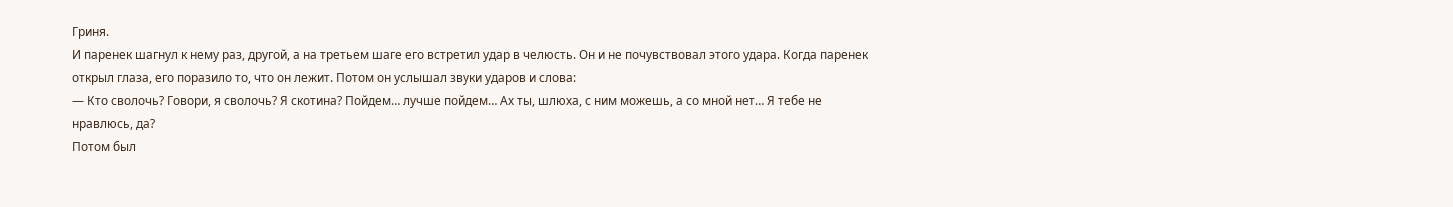Гриня.
И паренек шагнул к нему раз, другой, а на третьем шаге его встретил удар в челюсть. Он и не почувствовал этого удара. Когда паренек открыл глаза, его поразило то, что он лежит. Потом он услышал звуки ударов и слова:
— Кто сволочь? Говори, я сволочь? Я скотина? Пойдем… лучше пойдем… Ах ты, шлюха, с ним можешь, а со мной нет… Я тебе не нравлюсь, да?
Потом был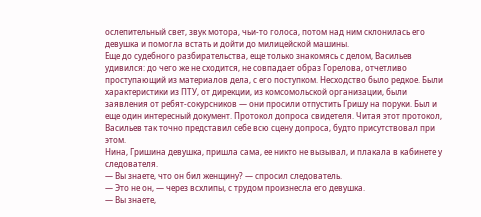ослепительный свет, звук мотора, чьи-то голоса, потом над ним склонилась его девушка и помогла встать и дойти до милицейской машины.
Еще до судебного разбирательства, еще только знакомясь с делом, Васильев удивился: до чего же не сходится, не совпадает образ Горелова, отчетливо проступающий из материалов дела, с его поступком. Несходство было редкое. Были характеристики из ПТУ, от дирекции, из комсомольской организации, были заявления от ребят-сокурсников — они просили отпустить Гришу на поруки. Был и еще один интересный документ. Протокол допроса свидетеля. Читая этот протокол, Васильев так точно представил себе всю сцену допроса, будто присутствовал при этом.
Нина, Гришина девушка, пришла сама, ее никто не вызывал, и плакала в кабинете у следователя.
— Вы знаете, что он бил женщину? — спросил следователь.
— Это не он, — через всхлипы, с трудом произнесла его девушка.
— Вы знаете,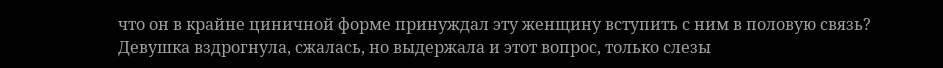что он в крайне циничной форме принуждал эту женщину вступить с ним в половую связь?
Девушка вздрогнула, сжалась, но выдержала и этот вопрос, только слезы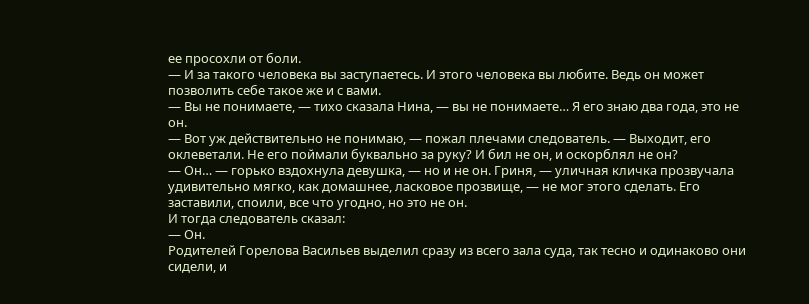ее просохли от боли.
— И за такого человека вы заступаетесь. И этого человека вы любите. Ведь он может позволить себе такое же и с вами.
— Вы не понимаете, — тихо сказала Нина, — вы не понимаете… Я его знаю два года, это не он.
— Вот уж действительно не понимаю, — пожал плечами следователь. — Выходит, его оклеветали. Не его поймали буквально за руку? И бил не он, и оскорблял не он?
— Он… — горько вздохнула девушка, — но и не он. Гриня, — уличная кличка прозвучала удивительно мягко, как домашнее, ласковое прозвище, — не мог этого сделать. Его заставили, споили, все что угодно, но это не он.
И тогда следователь сказал:
— Он.
Родителей Горелова Васильев выделил сразу из всего зала суда, так тесно и одинаково они сидели, и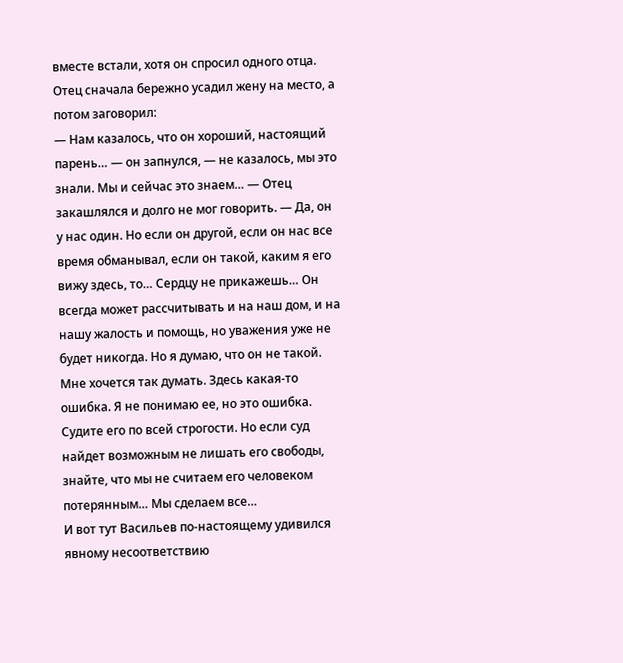вместе встали, хотя он спросил одного отца. Отец сначала бережно усадил жену на место, а потом заговорил:
— Нам казалось, что он хороший, настоящий парень… — он запнулся, — не казалось, мы это знали. Мы и сейчас это знаем… — Отец закашлялся и долго не мог говорить. — Да, он у нас один. Но если он другой, если он нас все время обманывал, если он такой, каким я его вижу здесь, то… Сердцу не прикажешь… Он всегда может рассчитывать и на наш дом, и на нашу жалость и помощь, но уважения уже не будет никогда. Но я думаю, что он не такой. Мне хочется так думать. Здесь какая-то ошибка. Я не понимаю ее, но это ошибка. Судите его по всей строгости. Но если суд найдет возможным не лишать его свободы, знайте, что мы не считаем его человеком потерянным… Мы сделаем все…
И вот тут Васильев по-настоящему удивился явному несоответствию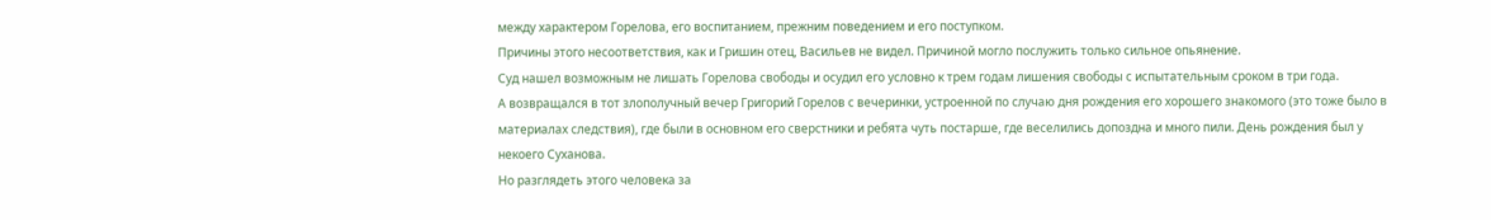между характером Горелова, его воспитанием, прежним поведением и его поступком.
Причины этого несоответствия, как и Гришин отец, Васильев не видел. Причиной могло послужить только сильное опьянение.
Суд нашел возможным не лишать Горелова свободы и осудил его условно к трем годам лишения свободы с испытательным сроком в три года.
А возвращался в тот злополучный вечер Григорий Горелов с вечеринки, устроенной по случаю дня рождения его хорошего знакомого (это тоже было в материалах следствия), где были в основном его сверстники и ребята чуть постарше, где веселились допоздна и много пили. День рождения был у некоего Суханова.
Но разглядеть этого человека за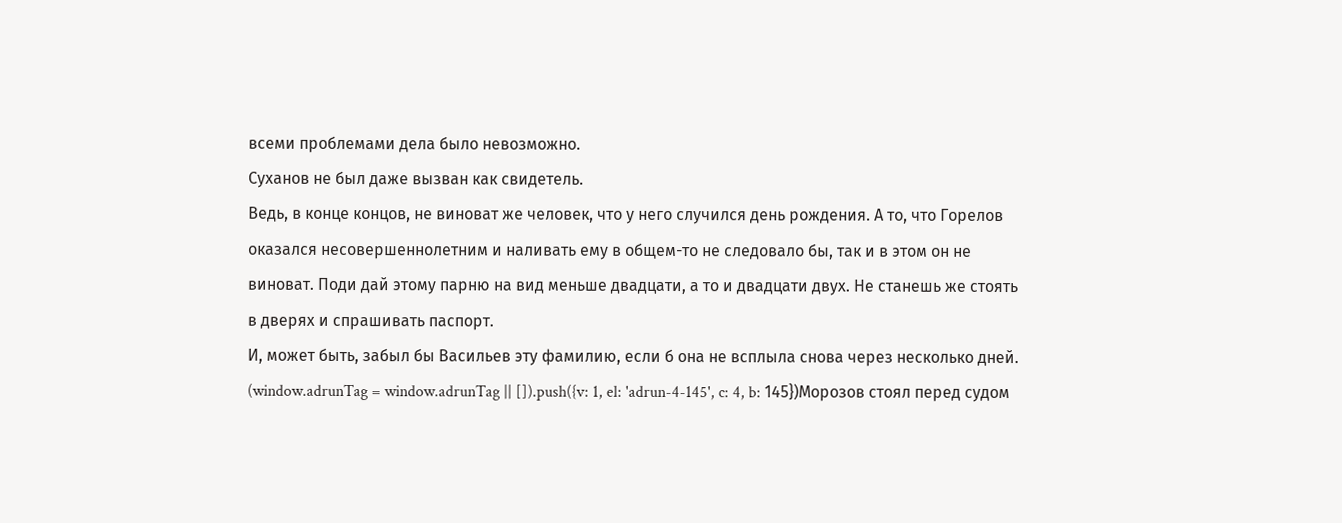всеми проблемами дела было невозможно.
Суханов не был даже вызван как свидетель.
Ведь, в конце концов, не виноват же человек, что у него случился день рождения. А то, что Горелов оказался несовершеннолетним и наливать ему в общем-то не следовало бы, так и в этом он не виноват. Поди дай этому парню на вид меньше двадцати, а то и двадцати двух. Не станешь же стоять в дверях и спрашивать паспорт.
И, может быть, забыл бы Васильев эту фамилию, если б она не всплыла снова через несколько дней.
(window.adrunTag = window.adrunTag || []).push({v: 1, el: 'adrun-4-145', c: 4, b: 145})Морозов стоял перед судом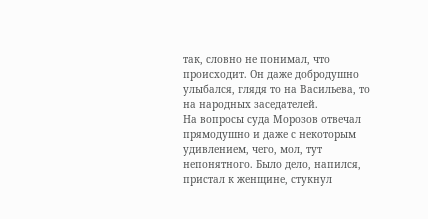так, словно не понимал, что происходит. Он даже добродушно улыбался, глядя то на Васильева, то на народных заседателей.
На вопросы суда Морозов отвечал прямодушно и даже с некоторым удивлением, чего, мол, тут непонятного. Было дело, напился, пристал к женщине, стукнул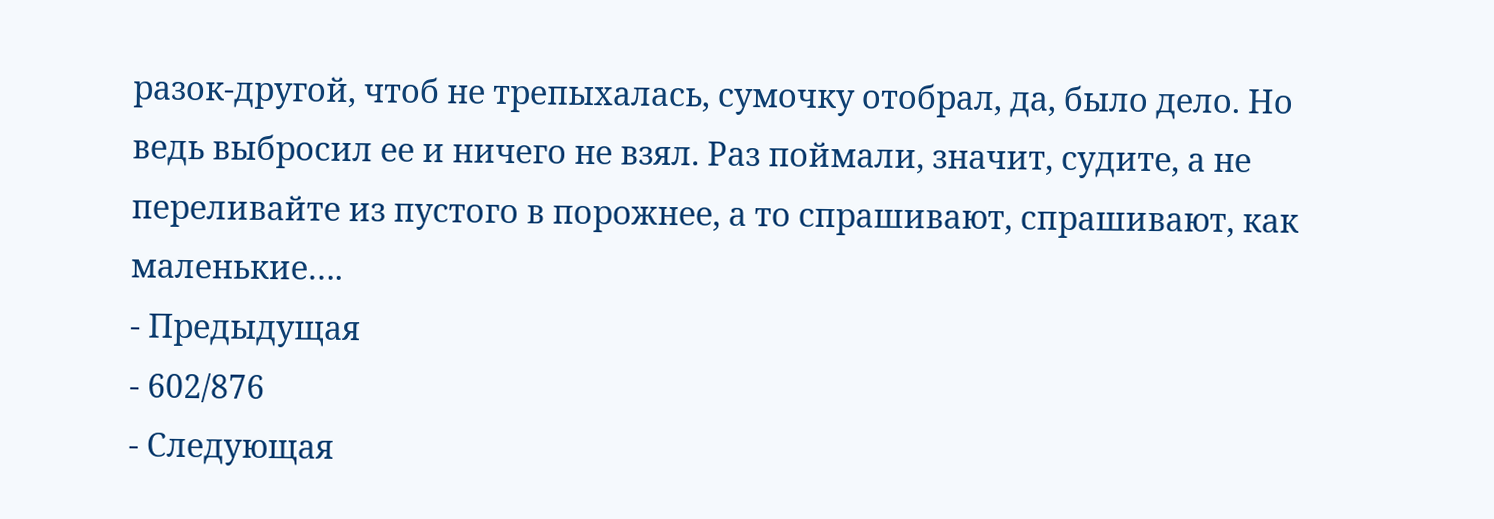разок-другой, чтоб не трепыхалась, сумочку отобрал, да, было дело. Но ведь выбросил ее и ничего не взял. Раз поймали, значит, судите, а не переливайте из пустого в порожнее, а то спрашивают, спрашивают, как маленькие….
- Предыдущая
- 602/876
- Следующая